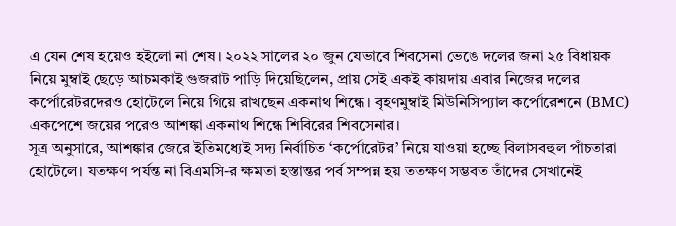এ যেন শেষ হয়েও হইলো না শেষ। ২০২২ সালের ২০ জুন যেভাবে শিবসেনা ভেঙে দলের জনা ২৫ বিধায়ক নিয়ে মুম্বাই ছেড়ে আচমকাই গুজরাট পাড়ি দিয়েছিলেন, প্রায় সেই একই কায়দায় এবার নিজের দলের কর্পোরেটরদেরও হোটেলে নিয়ে গিয়ে রাখছেন একনাথ শিন্ধে। বৃহণমুম্বাই মিউনিসিপ্যাল কর্পোরেশনে (BMC) একপেশে জয়ের পরেও আশঙ্কা একনাথ শিন্ধে শিবিরের শিবসেনার।
সূত্র অনুসারে, আশঙ্কার জেরে ইতিমধ্যেই সদ্য নির্বাচিত ‘কর্পোরেটর’ নিয়ে যাওয়া হচ্ছে বিলাসবহুল পাঁচতারা হোটেলে। যতক্ষণ পর্যন্ত না বিএমসি-র ক্ষমতা হস্তান্তর পর্ব সম্পন্ন হয় ততক্ষণ সম্ভবত তাঁদের সেখানেই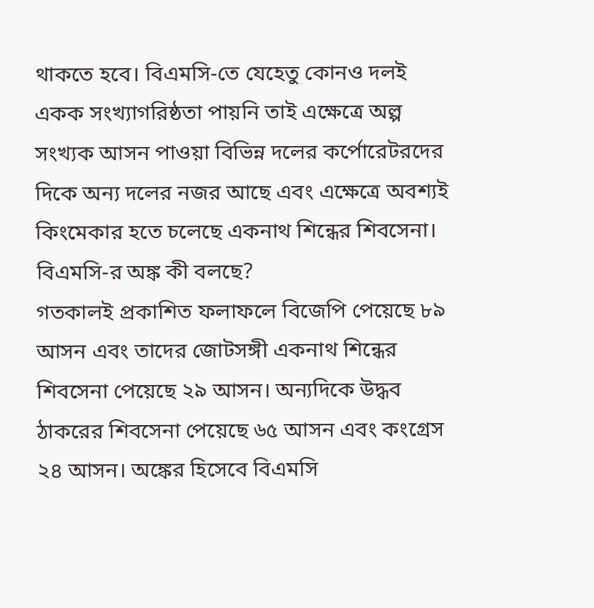থাকতে হবে। বিএমসি-তে যেহেতু কোনও দলই একক সংখ্যাগরিষ্ঠতা পায়নি তাই এক্ষেত্রে অল্প সংখ্যক আসন পাওয়া বিভিন্ন দলের কর্পোরেটরদের দিকে অন্য দলের নজর আছে এবং এক্ষেত্রে অবশ্যই কিংমেকার হতে চলেছে একনাথ শিন্ধের শিবসেনা।
বিএমসি-র অঙ্ক কী বলছে?
গতকালই প্রকাশিত ফলাফলে বিজেপি পেয়েছে ৮৯ আসন এবং তাদের জোটসঙ্গী একনাথ শিন্ধের শিবসেনা পেয়েছে ২৯ আসন। অন্যদিকে উদ্ধব ঠাকরের শিবসেনা পেয়েছে ৬৫ আসন এবং কংগ্রেস ২৪ আসন। অঙ্কের হিসেবে বিএমসি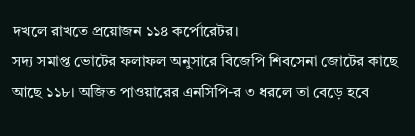দখলে রাখতে প্রয়োজন ১১৪ কর্পোরেটর।
সদ্য সমাপ্ত ভোটের ফলাফল অনুসারে বিজেপি শিবসেনা জোটের কাছে আছে ১১৮। অজিত পাওয়ারের এনসিপি-র ৩ ধরলে তা বেড়ে হবে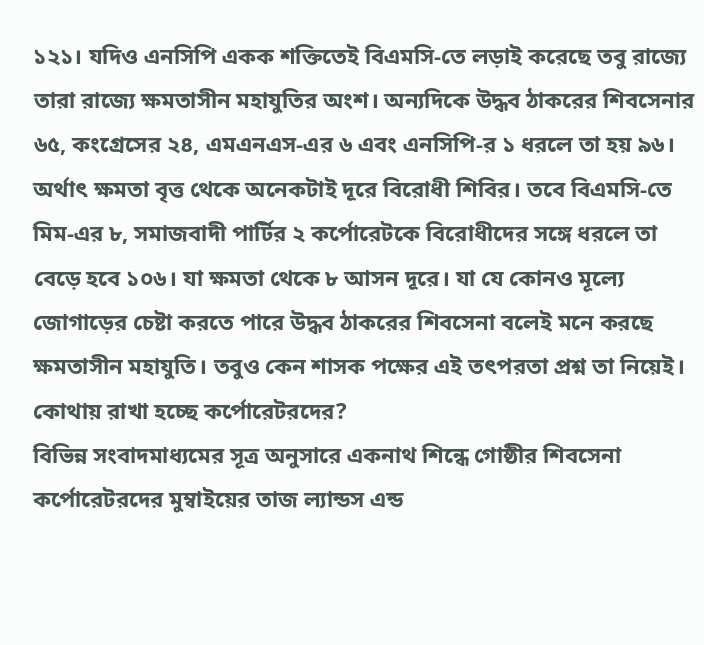১২১। যদিও এনসিপি একক শক্তিতেই বিএমসি-তে লড়াই করেছে তবু রাজ্যে তারা রাজ্যে ক্ষমতাসীন মহাযুতির অংশ। অন্যদিকে উদ্ধব ঠাকরের শিবসেনার ৬৫, কংগ্রেসের ২৪, এমএনএস-এর ৬ এবং এনসিপি-র ১ ধরলে তা হয় ৯৬। অর্থাৎ ক্ষমতা বৃত্ত থেকে অনেকটাই দূরে বিরোধী শিবির। তবে বিএমসি-তে মিম-এর ৮, সমাজবাদী পার্টির ২ কর্পোরেটকে বিরোধীদের সঙ্গে ধরলে তা বেড়ে হবে ১০৬। যা ক্ষমতা থেকে ৮ আসন দূরে। যা যে কোনও মূল্যে জোগাড়ের চেষ্টা করতে পারে উদ্ধব ঠাকরের শিবসেনা বলেই মনে করছে ক্ষমতাসীন মহাযুতি। তবুও কেন শাসক পক্ষের এই তৎপরতা প্রশ্ন তা নিয়েই।
কোথায় রাখা হচ্ছে কর্পোরেটরদের?
বিভিন্ন সংবাদমাধ্যমের সূত্র অনুসারে একনাথ শিন্ধে গোষ্ঠীর শিবসেনা কর্পোরেটরদের মুম্বাইয়ের তাজ ল্যান্ডস এন্ড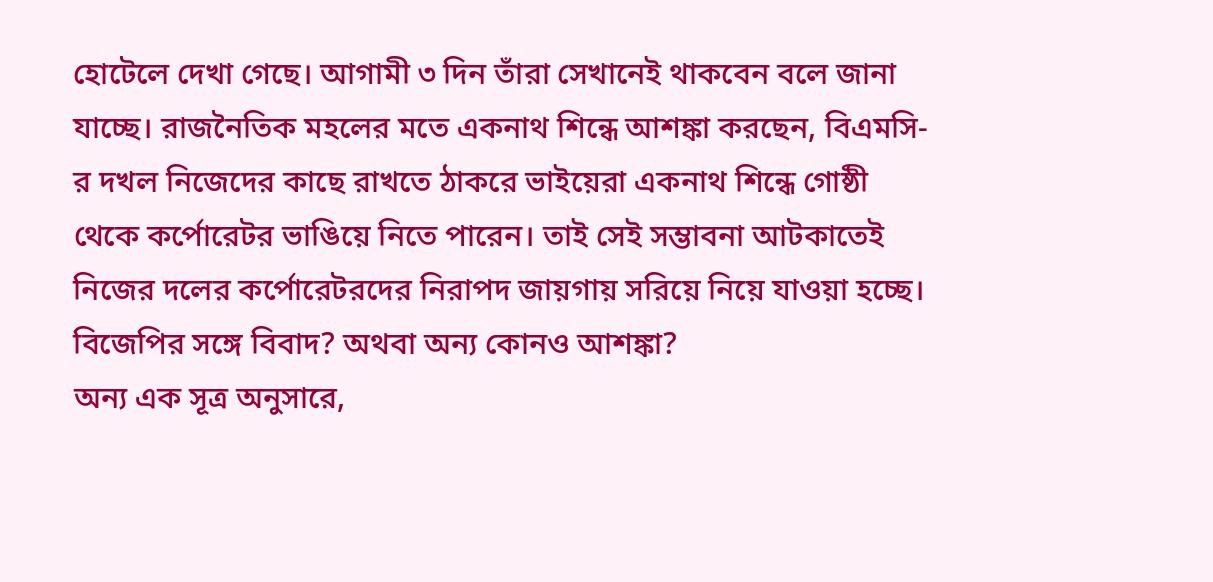হোটেলে দেখা গেছে। আগামী ৩ দিন তাঁরা সেখানেই থাকবেন বলে জানা যাচ্ছে। রাজনৈতিক মহলের মতে একনাথ শিন্ধে আশঙ্কা করছেন, বিএমসি-র দখল নিজেদের কাছে রাখতে ঠাকরে ভাইয়েরা একনাথ শিন্ধে গোষ্ঠী থেকে কর্পোরেটর ভাঙিয়ে নিতে পারেন। তাই সেই সম্ভাবনা আটকাতেই নিজের দলের কর্পোরেটরদের নিরাপদ জায়গায় সরিয়ে নিয়ে যাওয়া হচ্ছে।
বিজেপির সঙ্গে বিবাদ? অথবা অন্য কোনও আশঙ্কা?
অন্য এক সূত্র অনুসারে,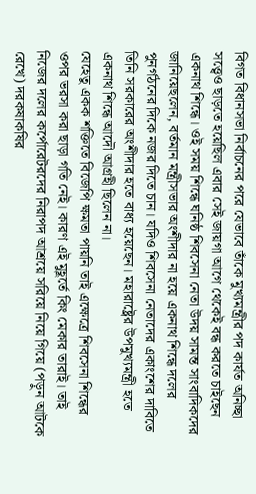বিগত বিধানসভা নির্বাচনের পরে যেভাবে তাঁকে মুখ্যমন্ত্রীর পদ কার্যত অনিচ্ছা সত্ত্বেও ছাড়তে হয়েছিল এবার সেই জায়গা আগে থেকেই বন্ধ করতে চাইছেন একনাথ শিন্ধে। ওই সময় শিন্ধে ঘনিষ্ঠ শিবসেনা নেতা উদয় সামন্ত সাংবাদিকদের জানিয়েছলেন, বর্তমান মন্ত্রীসভার অংশীদার না হয়ে একনাথ শিন্ধে দলের পুনর্গঠনের দিকে নজর দিতে চান। যদিও শিবসেনা নেতাদের একাংশের দাবিতে তিনি সরকারের অংশীদার হতে বাধ্য হয়েছেন। মহারাষ্ট্রের উপমুখ্যমন্ত্রী হতে একনাথ শিন্ধে আদৌ আগ্রহী ছিলেন না।
যেহেতু একক শক্তিতে বিজেপি ক্ষমতা পায়নি তাই এক্ষেত্রে শিবসেনা শিন্ধের ওপর ভরসা করা ছাড়া গতি নেই। কারণ এই মুহূর্তে কিং মেকার তারাই। তাই নিজের দলের কর্পোরেটরদের নিরাপদ আশ্রয়ে সরিয়ে নিয়ে গিয়ে (পড়ুন আটকে রেখে) দরকষাকষির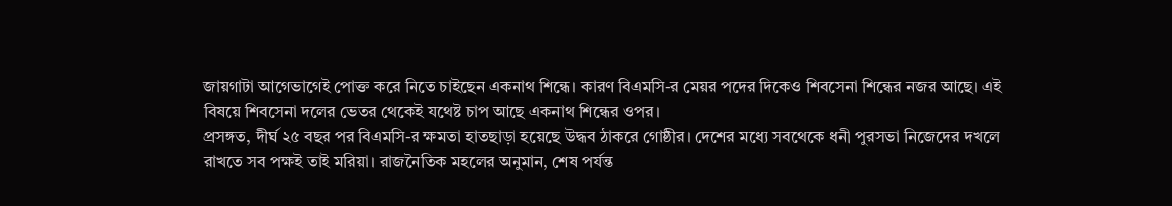জায়গাটা আগেভাগেই পোক্ত করে নিতে চাইছেন একনাথ শিন্ধে। কারণ বিএমসি-র মেয়র পদের দিকেও শিবসেনা শিন্ধের নজর আছে। এই বিষয়ে শিবসেনা দলের ভেতর থেকেই যথেষ্ট চাপ আছে একনাথ শিন্ধের ওপর।
প্রসঙ্গত, দীর্ঘ ২৫ বছর পর বিএমসি-র ক্ষমতা হাতছাড়া হয়েছে উদ্ধব ঠাকরে গোষ্ঠীর। দেশের মধ্যে সবথেকে ধনী পুরসভা নিজেদের দখলে রাখতে সব পক্ষই তাই মরিয়া। রাজনৈতিক মহলের অনুমান, শেষ পর্যন্ত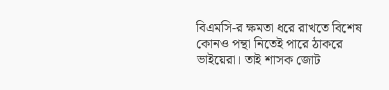বিএমসি-র ক্ষমতা ধরে রাখতে বিশেষ কোনও পন্থা নিতেই পারে ঠাকরে ভাইয়েরা। তাই শাসক জোট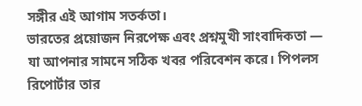সঙ্গীর এই আগাম সতর্কতা।
ভারতের প্রয়োজন নিরপেক্ষ এবং প্রশ্নমুখী সাংবাদিকতা — যা আপনার সামনে সঠিক খবর পরিবেশন করে। পিপলস রিপোর্টার তার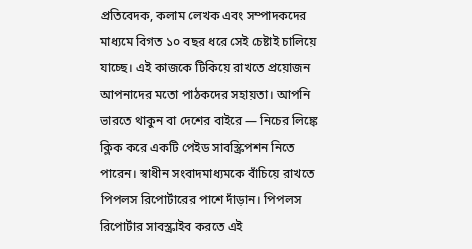প্রতিবেদক, কলাম লেখক এবং সম্পাদকদের মাধ্যমে বিগত ১০ বছর ধরে সেই চেষ্টাই চালিয়ে যাচ্ছে। এই কাজকে টিকিয়ে রাখতে প্রয়োজন আপনাদের মতো পাঠকদের সহায়তা। আপনি ভারতে থাকুন বা দেশের বাইরে — নিচের লিঙ্কে ক্লিক করে একটি পেইড সাবস্ক্রিপশন নিতে পারেন। স্বাধীন সংবাদমাধ্যমকে বাঁচিয়ে রাখতে পিপলস রিপোর্টারের পাশে দাঁড়ান। পিপলস রিপোর্টার সাবস্ক্রাইব করতে এই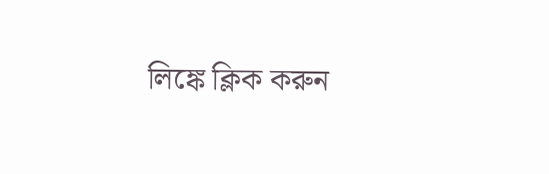লিঙ্কে ক্লিক করুন